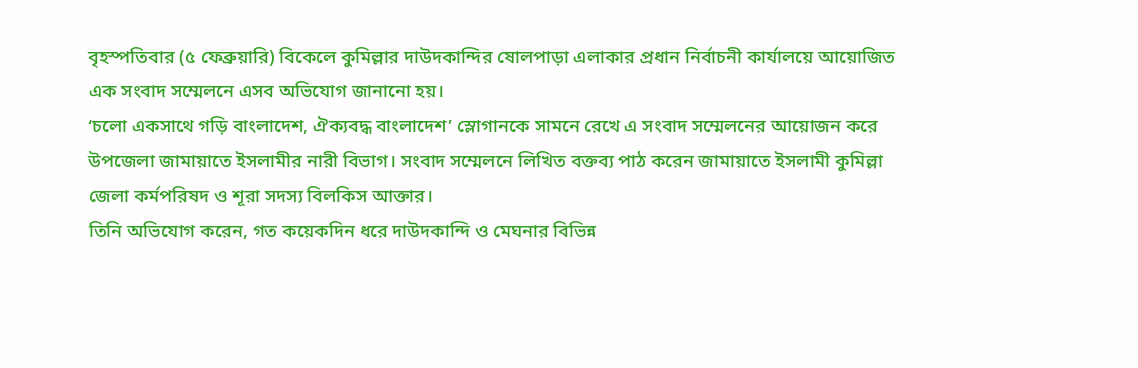বৃহস্পতিবার (৫ ফেব্রুয়ারি) বিকেলে কুমিল্লার দাউদকান্দির ষোলপাড়া এলাকার প্রধান নির্বাচনী কার্যালয়ে আয়োজিত এক সংবাদ সম্মেলনে এসব অভিযোগ জানানো হয়।
‘চলো একসাথে গড়ি বাংলাদেশ, ঐক্যবদ্ধ বাংলাদেশ’ স্লোগানকে সামনে রেখে এ সংবাদ সম্মেলনের আয়োজন করে উপজেলা জামায়াতে ইসলামীর নারী বিভাগ। সংবাদ সম্মেলনে লিখিত বক্তব্য পাঠ করেন জামায়াতে ইসলামী কুমিল্লা জেলা কর্মপরিষদ ও শূরা সদস্য বিলকিস আক্তার।
তিনি অভিযোগ করেন, গত কয়েকদিন ধরে দাউদকান্দি ও মেঘনার বিভিন্ন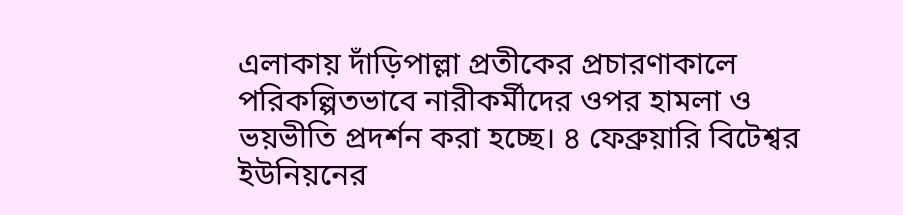এলাকায় দাঁড়িপাল্লা প্রতীকের প্রচারণাকালে পরিকল্পিতভাবে নারীকর্মীদের ওপর হামলা ও ভয়ভীতি প্রদর্শন করা হচ্ছে। ৪ ফেব্রুয়ারি বিটেশ্বর ইউনিয়নের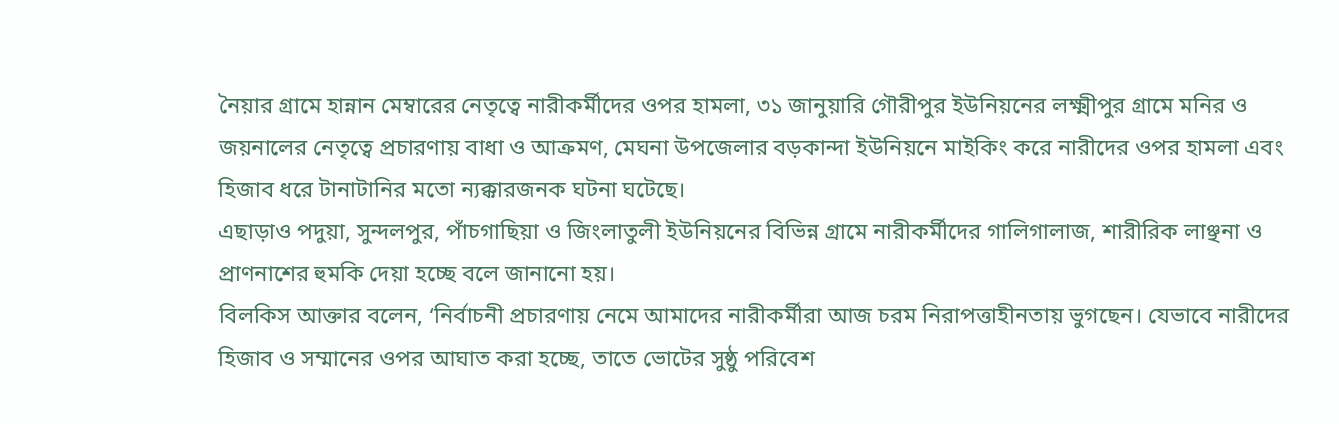নৈয়ার গ্রামে হান্নান মেম্বারের নেতৃত্বে নারীকর্মীদের ওপর হামলা, ৩১ জানুয়ারি গৌরীপুর ইউনিয়নের লক্ষ্মীপুর গ্রামে মনির ও জয়নালের নেতৃত্বে প্রচারণায় বাধা ও আক্রমণ, মেঘনা উপজেলার বড়কান্দা ইউনিয়নে মাইকিং করে নারীদের ওপর হামলা এবং হিজাব ধরে টানাটানির মতো ন্যক্কারজনক ঘটনা ঘটেছে।
এছাড়াও পদুয়া, সুন্দলপুর, পাঁচগাছিয়া ও জিংলাতুলী ইউনিয়নের বিভিন্ন গ্রামে নারীকর্মীদের গালিগালাজ, শারীরিক লাঞ্ছনা ও প্রাণনাশের হুমকি দেয়া হচ্ছে বলে জানানো হয়।
বিলকিস আক্তার বলেন, ‘নির্বাচনী প্রচারণায় নেমে আমাদের নারীকর্মীরা আজ চরম নিরাপত্তাহীনতায় ভুগছেন। যেভাবে নারীদের হিজাব ও সম্মানের ওপর আঘাত করা হচ্ছে, তাতে ভোটের সুষ্ঠু পরিবেশ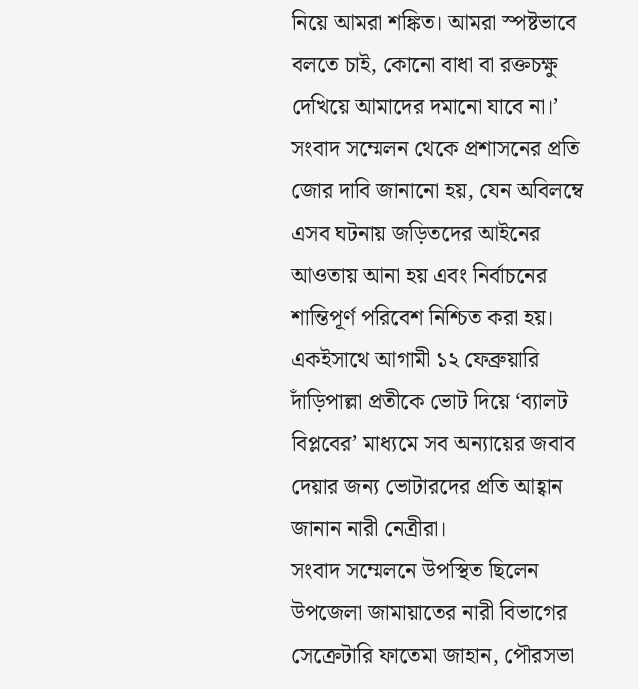নিয়ে আমরা শঙ্কিত। আমরা স্পষ্টভাবে বলতে চাই, কোনো বাধা বা রক্তচক্ষু দেখিয়ে আমাদের দমানো যাবে না।’
সংবাদ সম্মেলন থেকে প্রশাসনের প্রতি জোর দাবি জানানো হয়, যেন অবিলম্বে এসব ঘটনায় জড়িতদের আইনের আওতায় আনা হয় এবং নির্বাচনের শান্তিপূর্ণ পরিবেশ নিশ্চিত করা হয়। একইসাথে আগামী ১২ ফেব্রুয়ারি দাঁড়িপাল্লা প্রতীকে ভোট দিয়ে ‘ব্যালট বিপ্লবের’ মাধ্যমে সব অন্যায়ের জবাব দেয়ার জন্য ভোটারদের প্রতি আহ্বান জানান নারী নেত্রীরা।
সংবাদ সম্মেলনে উপস্থিত ছিলেন উপজেলা জামায়াতের নারী বিভাগের সেক্রেটারি ফাতেমা জাহান, পৌরসভা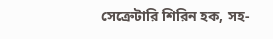সেক্রেটারি শিরিন হক, সহ-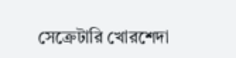সেক্রেটারি খোরশেদা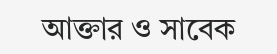আক্তার ও সাবেক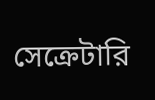সেক্রেটারি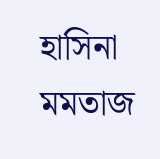হাসিনা মমতাজ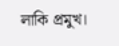লাকি প্রমুখ।